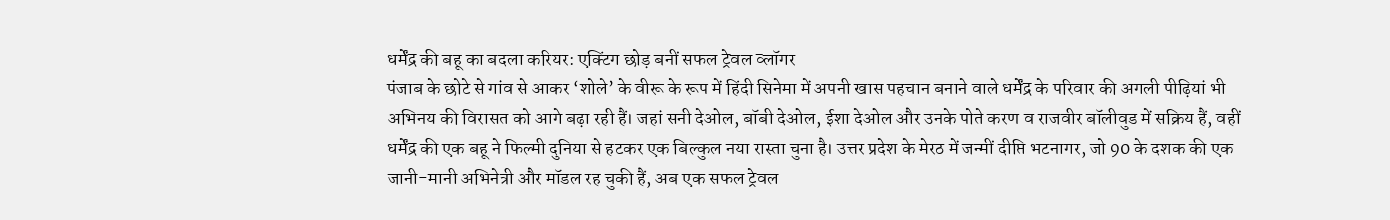धर्मेंद्र की बहू का बदला करियर: एक्टिंग छोड़ बनीं सफल ट्रेवल व्लॉगर
पंजाब के छोटे से गांव से आकर ‘शोले’ के वीरू के रूप में हिंदी सिनेमा में अपनी खास पहचान बनाने वाले धर्मेंद्र के परिवार की अगली पीढ़ियां भी अभिनय की विरासत को आगे बढ़ा रही हैं। जहां सनी देओल, बॉबी देओल, ईशा देओल और उनके पोते करण व राजवीर बॉलीवुड में सक्रिय हैं, वहीं धर्मेंद्र की एक बहू ने फिल्मी दुनिया से हटकर एक बिल्कुल नया रास्ता चुना है। उत्तर प्रदेश के मेरठ में जन्मीं दीप्ति भटनागर, जो 90 के दशक की एक जानी-मानी अभिनेत्री और मॉडल रह चुकी हैं, अब एक सफल ट्रेवल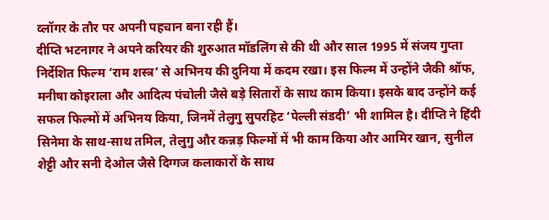व्लॉगर के तौर पर अपनी पहचान बना रही हैं।
दीप्ति भटनागर ने अपने करियर की शुरुआत मॉडलिंग से की थी और साल 1995 में संजय गुप्ता निर्देशित फिल्म ‘राम शस्त्र’ से अभिनय की दुनिया में कदम रखा। इस फिल्म में उन्होंने जैकी श्रॉफ, मनीषा कोइराला और आदित्य पंचोली जैसे बड़े सितारों के साथ काम किया। इसके बाद उन्होंने कई सफल फिल्मों में अभिनय किया, जिनमें तेलुगु सुपरहिट ‘पेल्ली संडदी’ भी शामिल है। दीप्ति ने हिंदी सिनेमा के साथ-साथ तमिल, तेलुगु और कन्नड़ फिल्मों में भी काम किया और आमिर खान, सुनील शेट्टी और सनी देओल जैसे दिग्गज कलाकारों के साथ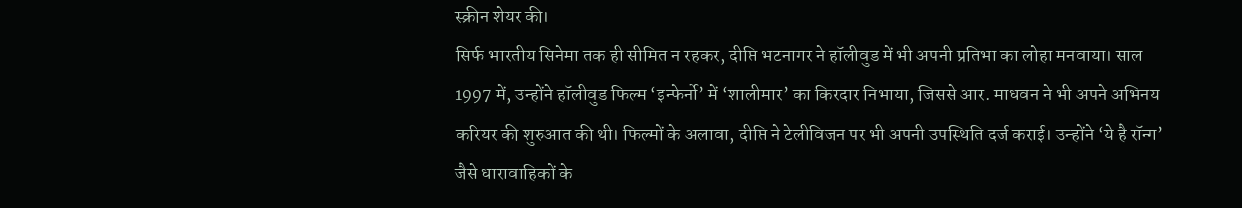स्क्रीन शेयर की।
सिर्फ भारतीय सिनेमा तक ही सीमित न रहकर, दीप्ति भटनागर ने हॉलीवुड में भी अपनी प्रतिभा का लोहा मनवाया। साल 1997 में, उन्होंने हॉलीवुड फिल्म ‘इन्फेर्नो’ में ‘शालीमार’ का किरदार निभाया, जिससे आर. माधवन ने भी अपने अभिनय करियर की शुरुआत की थी। फिल्मों के अलावा, दीप्ति ने टेलीविजन पर भी अपनी उपस्थिति दर्ज कराई। उन्होंने ‘ये है रॉन्ग’ जैसे धारावाहिकों के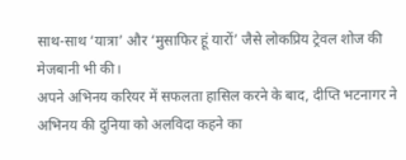साथ-साथ ‘यात्रा’ और ‘मुसाफिर हूं यारों’ जैसे लोकप्रिय ट्रेवल शोज की मेजबानी भी की।
अपने अभिनय करियर में सफलता हासिल करने के बाद, दीप्ति भटनागर ने अभिनय की दुनिया को अलविदा कहने का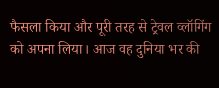फैसला किया और पूरी तरह से ट्रेवल व्लॉगिंग को अपना लिया। आज वह दुनिया भर की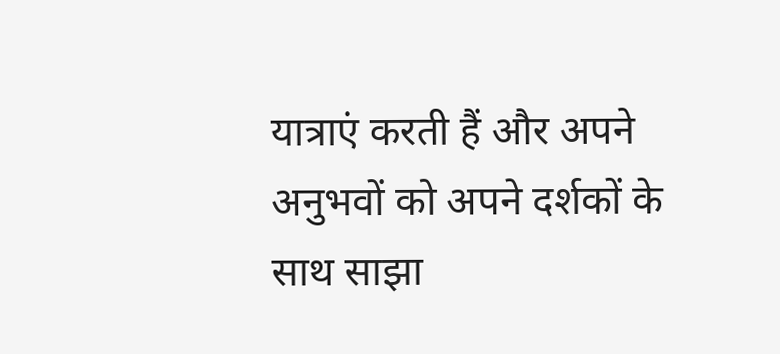यात्राएं करती हैं और अपने अनुभवों को अपने दर्शकों के साथ साझा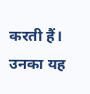करती हैं। उनका यह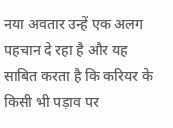नया अवतार उन्हें एक अलग पहचान दे रहा है और यह साबित करता है कि करियर के किसी भी पड़ाव पर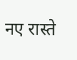नए रास्ते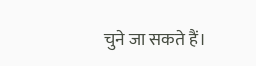चुने जा सकते हैं।